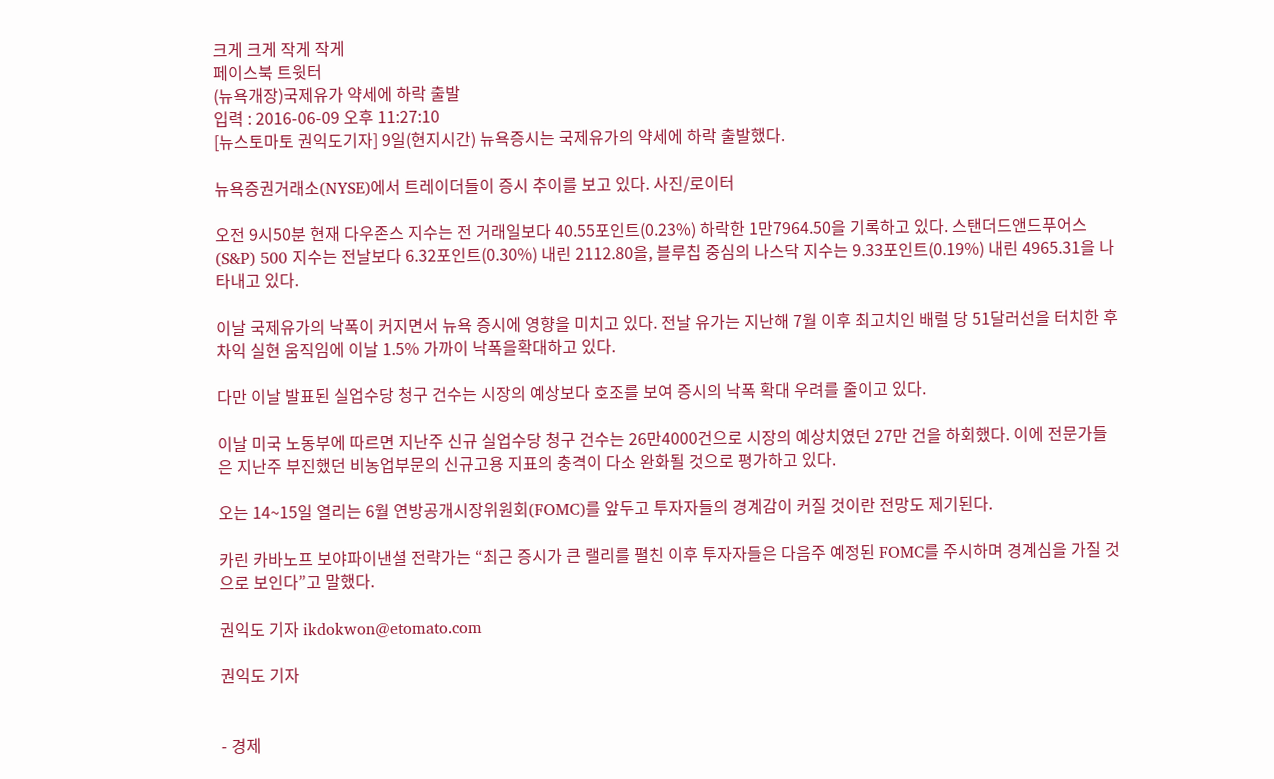크게 크게 작게 작게
페이스북 트윗터
(뉴욕개장)국제유가 약세에 하락 출발
입력 : 2016-06-09 오후 11:27:10
[뉴스토마토 권익도기자] 9일(현지시간) 뉴욕증시는 국제유가의 약세에 하락 출발했다.

뉴욕증권거래소(NYSE)에서 트레이더들이 증시 추이를 보고 있다. 사진/로이터

오전 9시50분 현재 다우존스 지수는 전 거래일보다 40.55포인트(0.23%) 하락한 1만7964.50을 기록하고 있다. 스탠더드앤드푸어스(S&P) 500 지수는 전날보다 6.32포인트(0.30%) 내린 2112.80을, 블루칩 중심의 나스닥 지수는 9.33포인트(0.19%) 내린 4965.31을 나타내고 있다.

이날 국제유가의 낙폭이 커지면서 뉴욕 증시에 영향을 미치고 있다. 전날 유가는 지난해 7월 이후 최고치인 배럴 당 51달러선을 터치한 후 차익 실현 움직임에 이날 1.5% 가까이 낙폭을확대하고 있다.

다만 이날 발표된 실업수당 청구 건수는 시장의 예상보다 호조를 보여 증시의 낙폭 확대 우려를 줄이고 있다.

이날 미국 노동부에 따르면 지난주 신규 실업수당 청구 건수는 26만4000건으로 시장의 예상치였던 27만 건을 하회했다. 이에 전문가들은 지난주 부진했던 비농업부문의 신규고용 지표의 충격이 다소 완화될 것으로 평가하고 있다.

오는 14~15일 열리는 6월 연방공개시장위원회(FOMC)를 앞두고 투자자들의 경계감이 커질 것이란 전망도 제기된다.

카린 카바노프 보야파이낸셜 전략가는 “최근 증시가 큰 랠리를 펼친 이후 투자자들은 다음주 예정된 FOMC를 주시하며 경계심을 가질 것으로 보인다”고 말했다.

권익도 기자 ikdokwon@etomato.com

권익도 기자


- 경제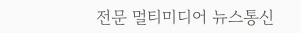전문 멀티미디어 뉴스통신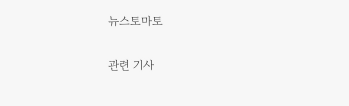뉴스토마토

관련 기사